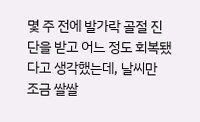몇 주 전에 발가락 골절 진단을 받고 어느 정도 회복됐다고 생각했는데, 날씨만 조금 쌀쌀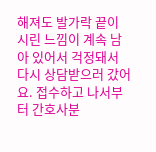해져도 발가락 끝이 시린 느낌이 계속 남아 있어서 걱정돼서 다시 상담받으러 갔어요. 접수하고 나서부터 간호사분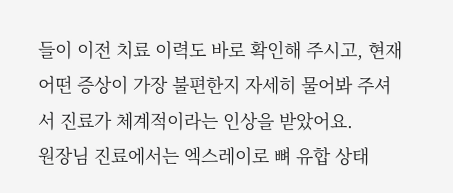들이 이전 치료 이력도 바로 확인해 주시고, 현재 어떤 증상이 가장 불편한지 자세히 물어봐 주셔서 진료가 체계적이라는 인상을 받았어요.
원장님 진료에서는 엑스레이로 뼈 유합 상태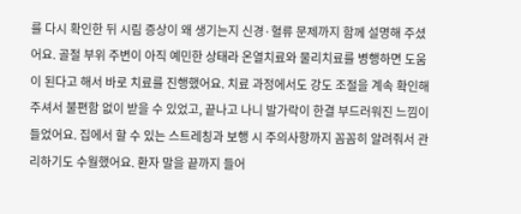를 다시 확인한 뒤 시림 증상이 왜 생기는지 신경·혈류 문제까지 함께 설명해 주셨어요. 골절 부위 주변이 아직 예민한 상태라 온열치료와 물리치료를 병행하면 도움이 된다고 해서 바로 치료를 진행했어요. 치료 과정에서도 강도 조절을 계속 확인해 주셔서 불편함 없이 받을 수 있었고, 끝나고 나니 발가락이 한결 부드러워진 느낌이 들었어요. 집에서 할 수 있는 스트레칭과 보행 시 주의사항까지 꼼꼼히 알려줘서 관리하기도 수월했어요. 환자 말을 끝까지 들어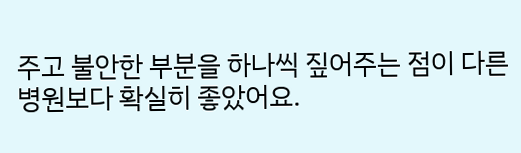주고 불안한 부분을 하나씩 짚어주는 점이 다른 병원보다 확실히 좋았어요.